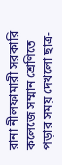রানা নীলফামারী সরকারি কলেজে সম্মান শ্রেণিতে পড়ার সময় দেখলো ছাত্র-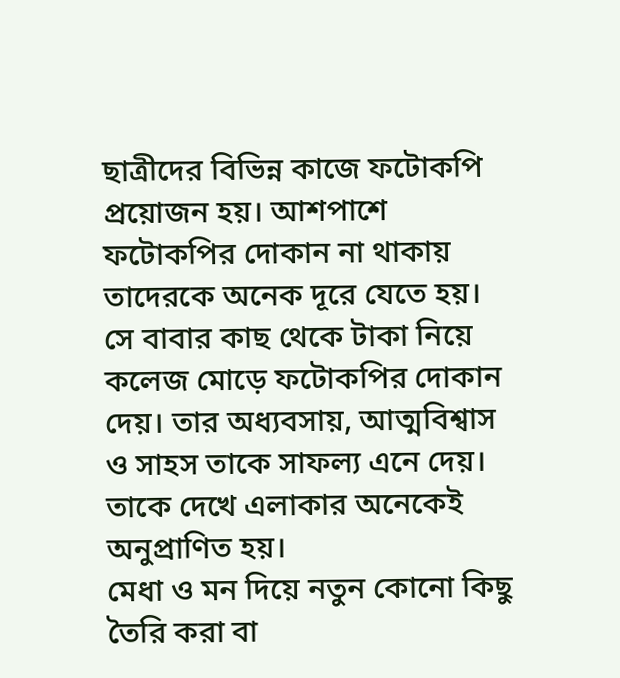ছাত্রীদের বিভিন্ন কাজে ফটোকপি প্রয়োজন হয়। আশপাশে ফটোকপির দোকান না থাকায় তাদেরকে অনেক দূরে যেতে হয়। সে বাবার কাছ থেকে টাকা নিয়ে কলেজ মোড়ে ফটোকপির দোকান দেয়। তার অধ্যবসায়, আত্মবিশ্বাস ও সাহস তাকে সাফল্য এনে দেয়। তাকে দেখে এলাকার অনেকেই অনুপ্রাণিত হয়।
মেধা ও মন দিয়ে নতুন কোনো কিছু তৈরি করা বা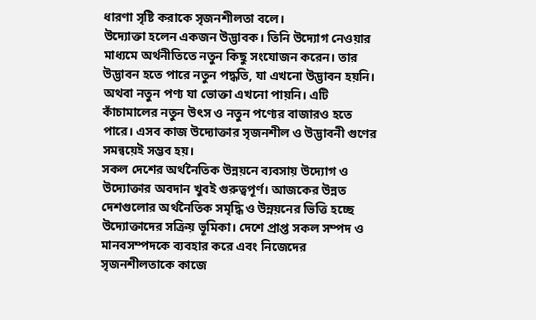ধারণা সৃষ্টি করাকে সৃজনশীলতা বলে।
উদ্যোক্তা হলেন একজন উদ্ভাবক। তিনি উদ্যোগ নেওয়ার মাধ্যমে অর্থনীতিতে নতুন কিছু সংযোজন করেন। তার উদ্ভাবন হতে পারে নতুন পদ্ধতি, যা এখনো উদ্ভাবন হয়নি। অথবা নতুন পণ্য যা ভোক্তা এখনো পায়নি। এটি কাঁচামালের নতুন উৎস ও নতুন পণ্যের বাজারও হতে পারে। এসব কাজ উদ্যোক্তার সৃজনশীল ও উদ্ভাবনী গুণের সমন্বয়েই সম্ভব হয়।
সকল দেশের অর্থনৈতিক উন্নয়নে ব্যবসায় উদ্যোগ ও উদ্যোক্তার অবদান খুবই গুরুত্বপূর্ণ। আজকের উন্নত দেশগুলোর অর্থনৈতিক সমৃদ্ধি ও উন্নয়নের ভিত্তি হচ্ছে উদ্যোক্তাদের সক্রিয় ভূমিকা। দেশে প্রাপ্ত সকল সম্পদ ও মানবসম্পদকে ব্যবহার করে এবং নিজেদের সৃজনশীলতাকে কাজে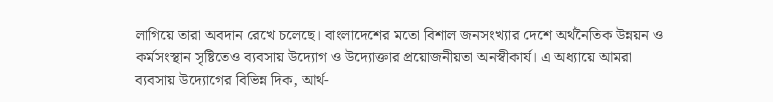লাগিয়ে তারা অবদান রেখে চলেছে। বাংলাদেশের মতো বিশাল জনসংখ্যার দেশে অর্থনৈতিক উন্নয়ন ও কর্মসংস্থান সৃষ্টিতেও ব্যবসায় উদ্যোগ ও উদ্যোক্তার প্রয়োজনীয়তা অনস্বীকার্য। এ অধ্যায়ে আমরা ব্যবসায় উদ্যোগের বিভিন্ন দিক, আর্থ-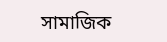সামাজিক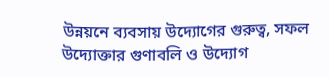উন্নয়নে ব্যবসায় উদ্যোগের গুরুত্ব, সফল উদ্যোক্তার গুণাবলি ও উদ্যোগ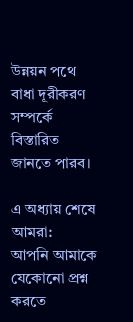উন্নয়ন পথে বাধা দূরীকরণ সম্পর্কে বিস্তারিত জানতে পারব।

এ অধ্যায় শেষে আমরা:
আপনি আমাকে যেকোনো প্রশ্ন করতে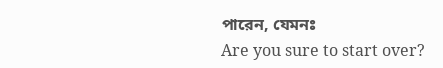পারেন, যেমনঃ
Are you sure to start over?